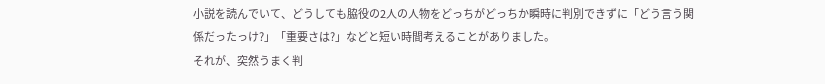小説を読んでいて、どうしても脇役の2人の人物をどっちがどっちか瞬時に判別できずに「どう言う関係だったっけ?」「重要さは?」などと短い時間考えることがありました。
それが、突然うまく判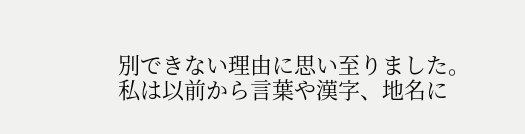別できない理由に思い至りました。
私は以前から言葉や漢字、地名に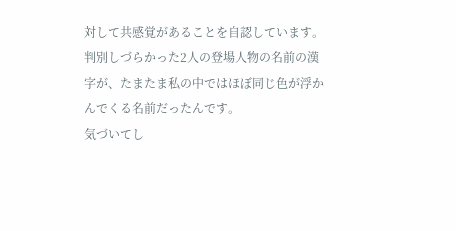対して共感覚があることを自認しています。
判別しづらかった2人の登場人物の名前の漢字が、たまたま私の中ではほぼ同じ色が浮かんでくる名前だったんです。
気づいてし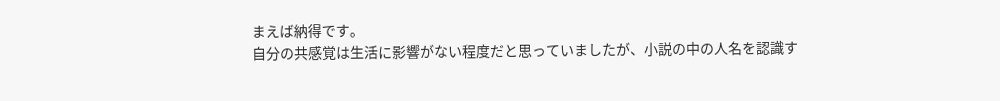まえば納得です。
自分の共感覚は生活に影響がない程度だと思っていましたが、小説の中の人名を認識す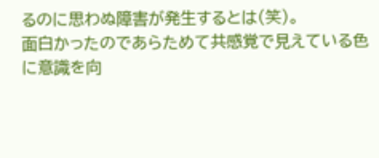るのに思わぬ障害が発生するとは(笑)。
面白かったのであらためて共感覚で見えている色に意識を向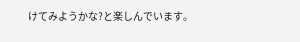けてみようかな?と楽しんでいます。